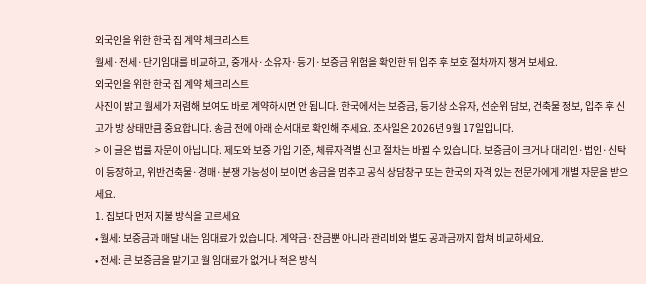외국인을 위한 한국 집 계약 체크리스트
월세·전세·단기임대를 비교하고, 중개사·소유자·등기·보증금 위험을 확인한 뒤 입주 후 보호 절차까지 챙겨 보세요.
외국인을 위한 한국 집 계약 체크리스트
사진이 밝고 월세가 저렴해 보여도 바로 계약하시면 안 됩니다. 한국에서는 보증금, 등기상 소유자, 선순위 담보, 건축물 정보, 입주 후 신고가 방 상태만큼 중요합니다. 송금 전에 아래 순서대로 확인해 주세요. 조사일은 2026년 9월 17일입니다.
> 이 글은 법률 자문이 아닙니다. 제도와 보증 가입 기준, 체류자격별 신고 절차는 바뀔 수 있습니다. 보증금이 크거나 대리인·법인·신탁이 등장하고, 위반건축물·경매·분쟁 가능성이 보이면 송금을 멈추고 공식 상담창구 또는 한국의 자격 있는 전문가에게 개별 자문을 받으세요.
1. 집보다 먼저 지불 방식을 고르세요
• 월세: 보증금과 매달 내는 임대료가 있습니다. 계약금·잔금뿐 아니라 관리비와 별도 공과금까지 합쳐 비교하세요.
• 전세: 큰 보증금을 맡기고 월 임대료가 없거나 적은 방식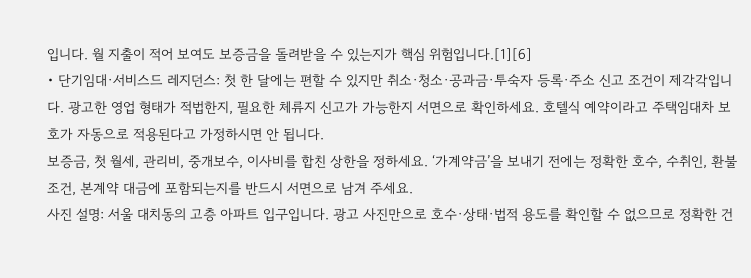입니다. 월 지출이 적어 보여도 보증금을 돌려받을 수 있는지가 핵심 위험입니다.[1][6]
• 단기임대·서비스드 레지던스: 첫 한 달에는 편할 수 있지만 취소·청소·공과금·투숙자 등록·주소 신고 조건이 제각각입니다. 광고한 영업 형태가 적법한지, 필요한 체류지 신고가 가능한지 서면으로 확인하세요. 호텔식 예약이라고 주택임대차 보호가 자동으로 적용된다고 가정하시면 안 됩니다.
보증금, 첫 월세, 관리비, 중개보수, 이사비를 합친 상한을 정하세요. ‘가계약금’을 보내기 전에는 정확한 호수, 수취인, 환불 조건, 본계약 대금에 포함되는지를 반드시 서면으로 남겨 주세요.
사진 설명: 서울 대치동의 고층 아파트 입구입니다. 광고 사진만으로 호수·상태·법적 용도를 확인할 수 없으므로 정확한 건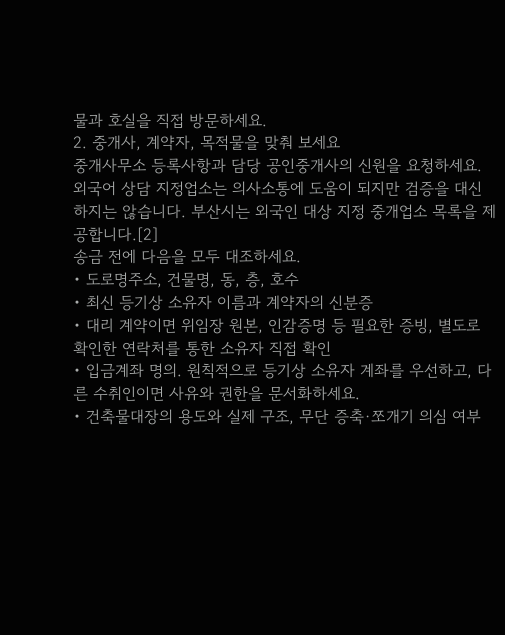물과 호실을 직접 방문하세요.
2. 중개사, 계약자, 목적물을 맞춰 보세요
중개사무소 등록사항과 담당 공인중개사의 신원을 요청하세요. 외국어 상담 지정업소는 의사소통에 도움이 되지만 검증을 대신하지는 않습니다. 부산시는 외국인 대상 지정 중개업소 목록을 제공합니다.[2]
송금 전에 다음을 모두 대조하세요.
• 도로명주소, 건물명, 동, 층, 호수
• 최신 등기상 소유자 이름과 계약자의 신분증
• 대리 계약이면 위임장 원본, 인감증명 등 필요한 증빙, 별도로 확인한 연락처를 통한 소유자 직접 확인
• 입금계좌 명의. 원칙적으로 등기상 소유자 계좌를 우선하고, 다른 수취인이면 사유와 권한을 문서화하세요.
• 건축물대장의 용도와 실제 구조, 무단 증축·쪼개기 의심 여부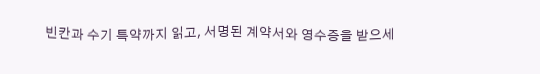빈칸과 수기 특약까지 읽고, 서명된 계약서와 영수증을 받으세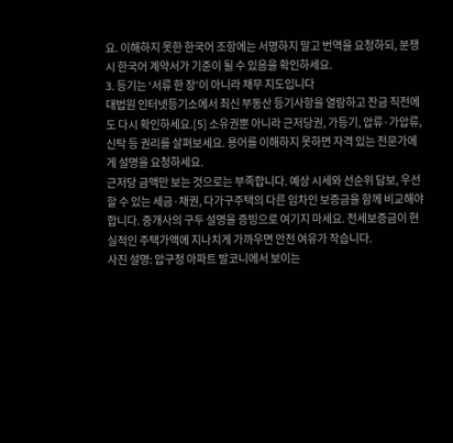요. 이해하지 못한 한국어 조항에는 서명하지 말고 번역을 요청하되, 분쟁 시 한국어 계약서가 기준이 될 수 있음을 확인하세요.
3. 등기는 ‘서류 한 장’이 아니라 채무 지도입니다
대법원 인터넷등기소에서 최신 부동산 등기사항을 열람하고 잔금 직전에도 다시 확인하세요.[5] 소유권뿐 아니라 근저당권, 가등기, 압류·가압류, 신탁 등 권리를 살펴보세요. 용어를 이해하지 못하면 자격 있는 전문가에게 설명을 요청하세요.
근저당 금액만 보는 것으로는 부족합니다. 예상 시세와 선순위 담보, 우선할 수 있는 세금·채권, 다가구주택의 다른 임차인 보증금을 함께 비교해야 합니다. 중개사의 구두 설명을 증빙으로 여기지 마세요. 전세보증금이 현실적인 주택가액에 지나치게 가까우면 안전 여유가 작습니다.
사진 설명: 압구정 아파트 발코니에서 보이는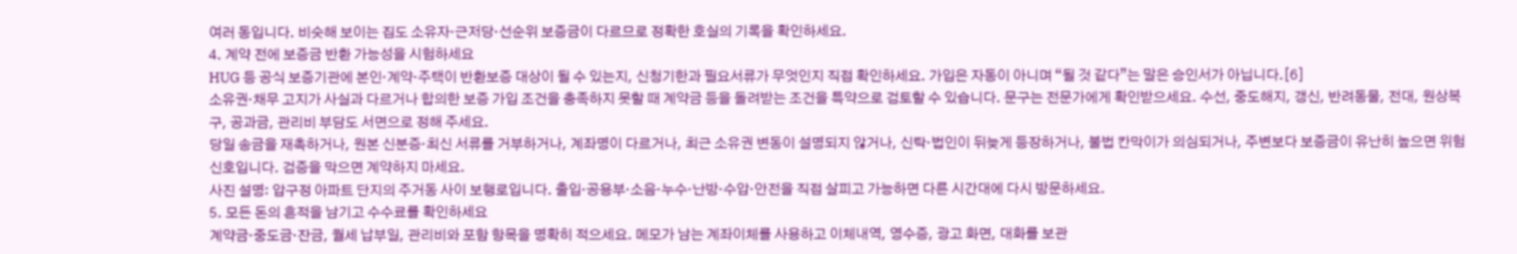여러 동입니다. 비슷해 보이는 집도 소유자·근저당·선순위 보증금이 다르므로 정확한 호실의 기록을 확인하세요.
4. 계약 전에 보증금 반환 가능성을 시험하세요
HUG 등 공식 보증기관에 본인·계약·주택이 반환보증 대상이 될 수 있는지, 신청기한과 필요서류가 무엇인지 직접 확인하세요. 가입은 자동이 아니며 “될 것 같다”는 말은 승인서가 아닙니다.[6]
소유권·채무 고지가 사실과 다르거나 합의한 보증 가입 조건을 충족하지 못할 때 계약금 등을 돌려받는 조건을 특약으로 검토할 수 있습니다. 문구는 전문가에게 확인받으세요. 수선, 중도해지, 갱신, 반려동물, 전대, 원상복구, 공과금, 관리비 부담도 서면으로 정해 주세요.
당일 송금을 재촉하거나, 원본 신분증·최신 서류를 거부하거나, 계좌명이 다르거나, 최근 소유권 변동이 설명되지 않거나, 신탁·법인이 뒤늦게 등장하거나, 불법 칸막이가 의심되거나, 주변보다 보증금이 유난히 높으면 위험 신호입니다. 검증을 막으면 계약하지 마세요.
사진 설명: 압구정 아파트 단지의 주거동 사이 보행로입니다. 출입·공용부·소음·누수·난방·수압·안전을 직접 살피고 가능하면 다른 시간대에 다시 방문하세요.
5. 모든 돈의 흔적을 남기고 수수료를 확인하세요
계약금·중도금·잔금, 월세 납부일, 관리비와 포함 항목을 명확히 적으세요. 메모가 남는 계좌이체를 사용하고 이체내역, 영수증, 광고 화면, 대화를 보관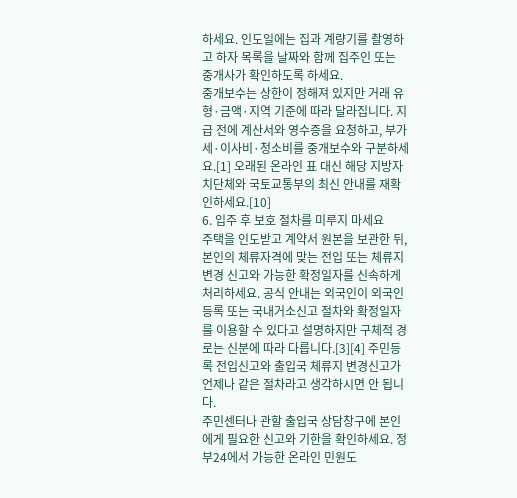하세요. 인도일에는 집과 계량기를 촬영하고 하자 목록을 날짜와 함께 집주인 또는 중개사가 확인하도록 하세요.
중개보수는 상한이 정해져 있지만 거래 유형·금액·지역 기준에 따라 달라집니다. 지급 전에 계산서와 영수증을 요청하고, 부가세·이사비·청소비를 중개보수와 구분하세요.[1] 오래된 온라인 표 대신 해당 지방자치단체와 국토교통부의 최신 안내를 재확인하세요.[10]
6. 입주 후 보호 절차를 미루지 마세요
주택을 인도받고 계약서 원본을 보관한 뒤, 본인의 체류자격에 맞는 전입 또는 체류지 변경 신고와 가능한 확정일자를 신속하게 처리하세요. 공식 안내는 외국인이 외국인등록 또는 국내거소신고 절차와 확정일자를 이용할 수 있다고 설명하지만 구체적 경로는 신분에 따라 다릅니다.[3][4] 주민등록 전입신고와 출입국 체류지 변경신고가 언제나 같은 절차라고 생각하시면 안 됩니다.
주민센터나 관할 출입국 상담창구에 본인에게 필요한 신고와 기한을 확인하세요. 정부24에서 가능한 온라인 민원도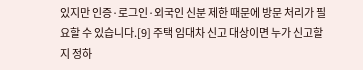있지만 인증·로그인·외국인 신분 제한 때문에 방문 처리가 필요할 수 있습니다.[9] 주택 임대차 신고 대상이면 누가 신고할지 정하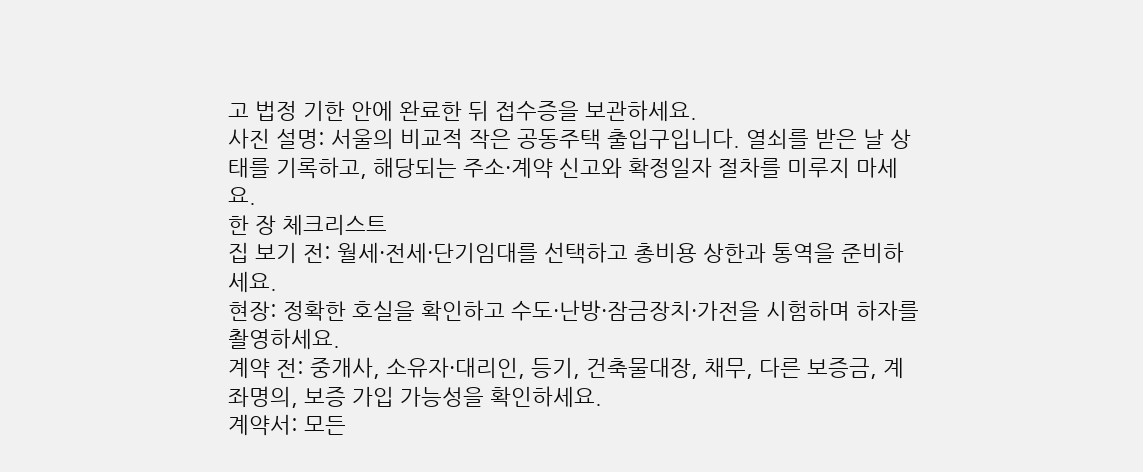고 법정 기한 안에 완료한 뒤 접수증을 보관하세요.
사진 설명: 서울의 비교적 작은 공동주택 출입구입니다. 열쇠를 받은 날 상태를 기록하고, 해당되는 주소·계약 신고와 확정일자 절차를 미루지 마세요.
한 장 체크리스트
집 보기 전: 월세·전세·단기임대를 선택하고 총비용 상한과 통역을 준비하세요.
현장: 정확한 호실을 확인하고 수도·난방·잠금장치·가전을 시험하며 하자를 촬영하세요.
계약 전: 중개사, 소유자·대리인, 등기, 건축물대장, 채무, 다른 보증금, 계좌명의, 보증 가입 가능성을 확인하세요.
계약서: 모든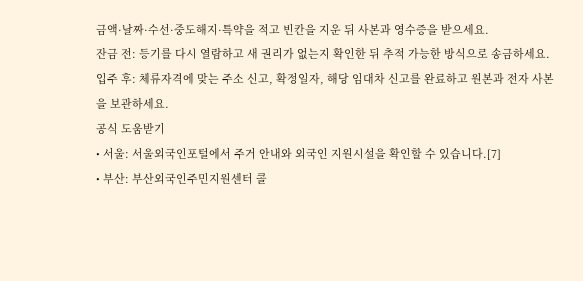금액·날짜·수선·중도해지·특약을 적고 빈칸을 지운 뒤 사본과 영수증을 받으세요.
잔금 전: 등기를 다시 열람하고 새 권리가 없는지 확인한 뒤 추적 가능한 방식으로 송금하세요.
입주 후: 체류자격에 맞는 주소 신고, 확정일자, 해당 임대차 신고를 완료하고 원본과 전자 사본을 보관하세요.
공식 도움받기
• 서울: 서울외국인포털에서 주거 안내와 외국인 지원시설을 확인할 수 있습니다.[7]
• 부산: 부산외국인주민지원센터 콜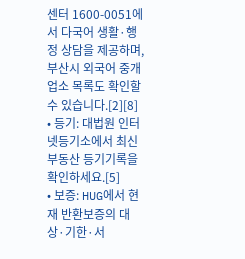센터 1600-0051에서 다국어 생활·행정 상담을 제공하며, 부산시 외국어 중개업소 목록도 확인할 수 있습니다.[2][8]
• 등기: 대법원 인터넷등기소에서 최신 부동산 등기기록을 확인하세요.[5]
• 보증: HUG에서 현재 반환보증의 대상·기한·서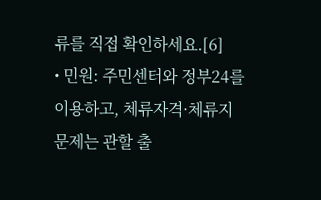류를 직접 확인하세요.[6]
• 민원: 주민센터와 정부24를 이용하고, 체류자격·체류지 문제는 관할 출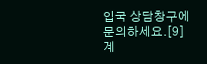입국 상담창구에 문의하세요.[9]
계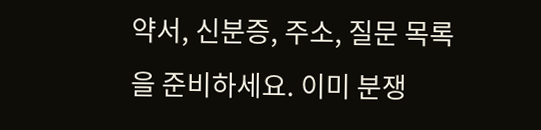약서, 신분증, 주소, 질문 목록을 준비하세요. 이미 분쟁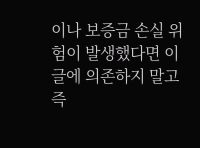이나 보증금 손실 위험이 발생했다면 이 글에 의존하지 말고 즉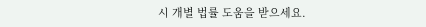시 개별 법률 도움을 받으세요.